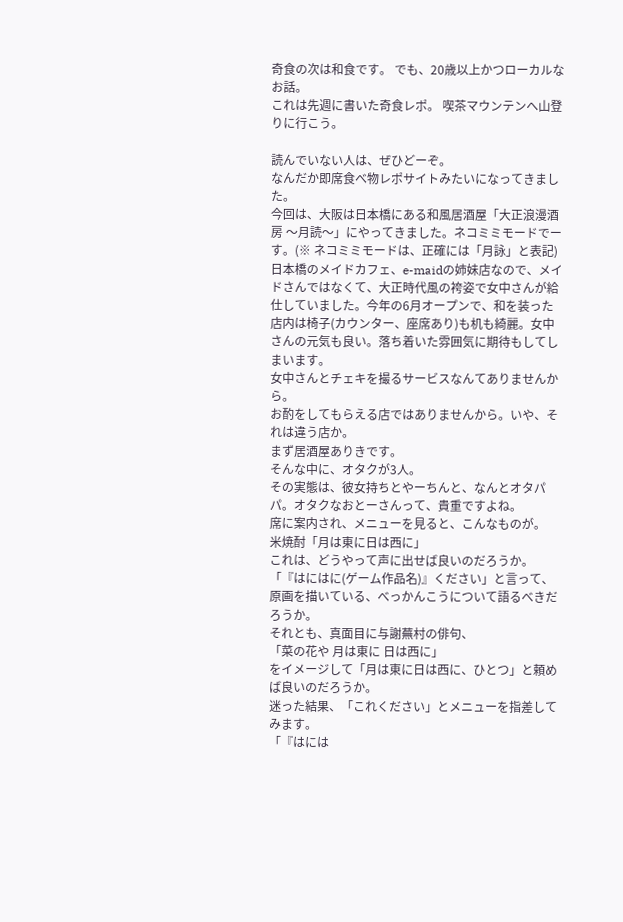奇食の次は和食です。 でも、20歳以上かつローカルなお話。
これは先週に書いた奇食レポ。 喫茶マウンテンへ山登りに行こう。

読んでいない人は、ぜひどーぞ。
なんだか即席食べ物レポサイトみたいになってきました。
今回は、大阪は日本橋にある和風居酒屋「大正浪漫酒房 〜月読〜」にやってきました。ネコミミモードでーす。(※ ネコミミモードは、正確には「月詠」と表記)
日本橋のメイドカフェ、e-maidの姉妹店なので、メイドさんではなくて、大正時代風の袴姿で女中さんが給仕していました。今年の6月オープンで、和を装った店内は椅子(カウンター、座席あり)も机も綺麗。女中さんの元気も良い。落ち着いた雰囲気に期待もしてしまいます。
女中さんとチェキを撮るサービスなんてありませんから。
お酌をしてもらえる店ではありませんから。いや、それは違う店か。
まず居酒屋ありきです。
そんな中に、オタクが3人。
その実態は、彼女持ちとやーちんと、なんとオタパパ。オタクなおとーさんって、貴重ですよね。
席に案内され、メニューを見ると、こんなものが。
米焼酎「月は東に日は西に」
これは、どうやって声に出せば良いのだろうか。
「『はにはに(ゲーム作品名)』ください」と言って、原画を描いている、べっかんこうについて語るべきだろうか。
それとも、真面目に与謝蕪村の俳句、
「菜の花や 月は東に 日は西に」
をイメージして「月は東に日は西に、ひとつ」と頼めば良いのだろうか。
迷った結果、「これください」とメニューを指差してみます。
「『はには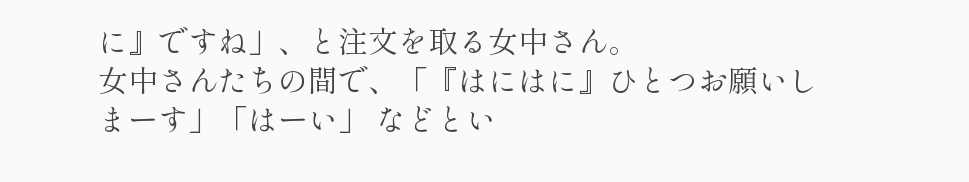に』ですね」、と注文を取る女中さん。
女中さんたちの間で、「『はにはに』ひとつお願いしまーす」「はーい」 などとい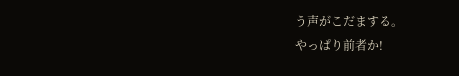う声がこだまする。
やっぱり前者か!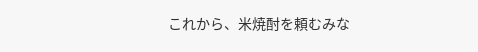これから、米焼酎を頼むみな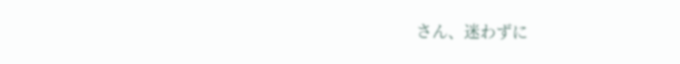さん、迷わずに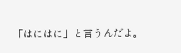「はにはに」と言うんだよ。